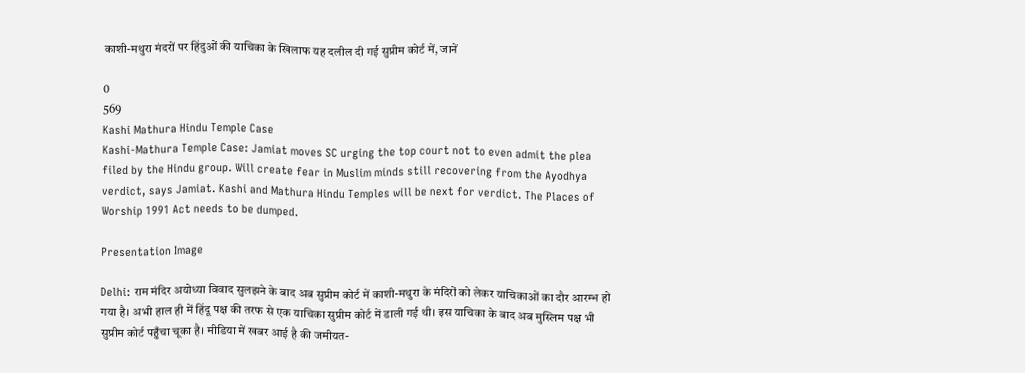काशी-मथुरा मंदरों पर हिंदुओं की याचिका के खिलाफ यह दलील दी गई सुप्रीम कोर्ट में, जानें

0
569
Kashi Mathura Hindu Temple Case
Kashi-Mathura Temple Case: Jamiat moves SC urging the top court not to even admit the plea filed by the Hindu group. Will create fear in Muslim minds still recovering from the Ayodhya verdict, says Jamiat. Kashi and Mathura Hindu Temples will be next for verdict. The Places of Worship 1991 Act needs to be dumped.

Presentation Image

Delhi: राम मंदिर अयोध्या विवाद सुलझने के बाद अब सुप्रीम कोर्ट में काशी-मथुरा के मंदिरों को लेकर याचिकाओं का दौर आरम्भ हो गया है। अभी हाल ही में हिंदू पक्ष की तरफ से एक याचिका सुप्रीम कोर्ट में डाली गई थी। इस याचिका के बाद अब मुस्लिम पक्ष भी सुप्रीम कोर्ट पहुँचा चूका है। मीडिया में खबर आई है की जमीयत-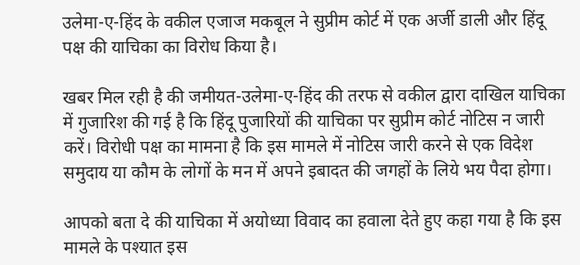उलेमा-ए-हिंद के वकील एजाज मकबूल ने सुप्रीम कोर्ट में एक अर्जी डाली और हिंदू पक्ष की याचिका का विरोध किया है।

खबर मिल रही है की जमीयत-उलेमा-ए-हिंद की तरफ से वकील द्वारा दाखिल याचिका में गुजारिश की गई है कि हिंदू पुजारियों की याचिका पर सुप्रीम कोर्ट नोटिस न जारी करें। विरोधी पक्ष का मामना है कि इस मामले में नोटिस जारी करने से एक विदेश समुदाय या कौम के लोगों के मन में अपने इबादत की जगहों के लिये भय पैदा होगा।

आपको बता दे की याचिका में अयोध्या विवाद का हवाला देते हुए कहा गया है कि इस मामले के पश्यात इस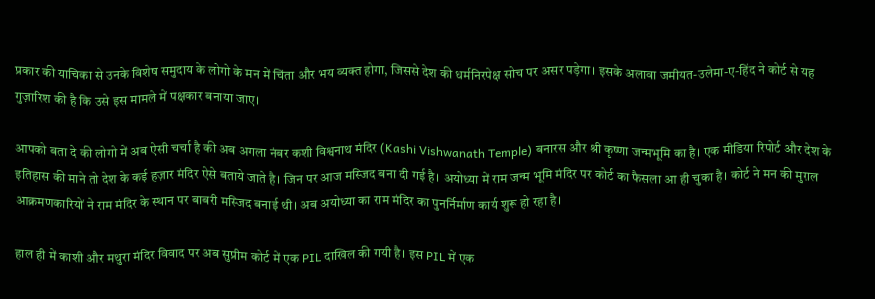प्रकार की याचिका से उनके विशेष समुदाय के लोगो के मन में चिंता और भय व्यक्त होगा, जिससे देश की धर्मनिरपेक्ष सोच पर असर पड़ेगा। इसके अलावा जमीयत-उलेमा-ए-हिंद ने कोर्ट से यह गुज़ारिश की है कि उसे इस मामले में पक्षकार बनाया जाए।

आपको बता दे की लोगो में अब ऐसी चर्चा है की अब अगला नंबर कशी विश्वनाथ मंदिर (Kashi Vishwanath Temple) बनारस और श्री कृष्णा जन्मभूमि का है। एक मीडिया रिपोर्ट और देश के इतिहास की माने तो देश के कई हज़ार मंदिर ऐसे बताये जाते है। जिन पर आज मस्जिद बना दी गई है। अयोध्या में राम जन्म भूमि मंदिर पर कोर्ट का फैसला आ ही चुका है। कोर्ट ने मन की मुग़ल आक्रमणकारियों ने राम मंदिर के स्थान पर बाबरी मस्जिद बनाई थी। अब अयोध्या का राम मंदिर का पुनर्निर्माण कार्य शुरू हो रहा है।

हाल ही में काशी और मथुरा मंदिर विवाद पर अब सुप्रीम कोर्ट में एक PIL दाखिल की गयी है। इस PIL में एक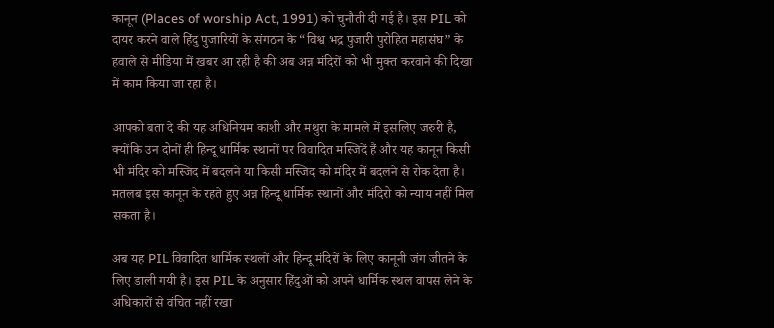कानून (Places of worship Act, 1991) को चुनौती दी गई है। इस PIL को दायर करने वाले हिंदु पुजारियों के संगठन के “विश्व भद्र पुजारी पुरोहित महासंघ” के हवाले से मीडिया में खबर आ रही है की अब अन्न मंदिरों को भी मुक्त करवाने की दिखा में काम किया जा रहा है।

आपको बता दे की यह अधिनियम काशी और मथुरा के मामले में इसलिए जरुरी है, क्योंकि उन दोनों ही हिन्दू धार्मिक स्थानों पर विवादित मस्जिदें हैं और यह कानून किसी भी मंदिर को मस्जिद में बदलने या किसी मस्जिद को मंदिर में बदलने से रोक देता है। मतलब इस कानून के रहते हुए अन्न हिन्दू धार्मिक स्थानों और मंदिरो को न्याय नहीं मिल सकता है।

अब यह PIL विवादित धार्मिक स्थलों और हिन्दू मंदिरों के लिए कानूनी जंग जीतने के लिए डाली गयी है। इस PIL के अनुसार हिंदुओं को अपने धार्मिक स्थल वापस लेने के अधिकारों से वंचित नहीं रखा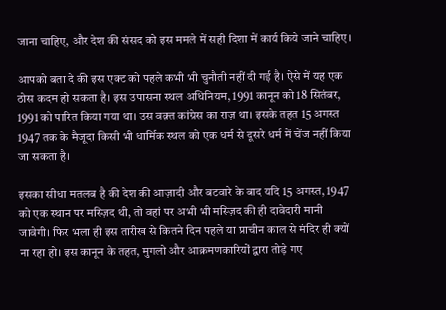जाना चाहिए, और देश की संसद को इस ममले में सही दिशा में कार्य किये जाने चाहिए।

आपको बता दे की इस एक्ट को पहले कभी भी चुनौती नहीं दी गई है। ऐसे में यह एक ठोस कदम हो सकता है। इस उपासना स्थल अधिनियम, 1991 कानून को 18 सितंबर, 1991 को पारित किया गया था। उस वक़्त कांग्रेस का राज़ था। इसके तहत 15 अगस्त 1947 तक के मैजूदा किसी भी धार्मिक स्थल को एक धर्म से दूसरे धर्म में चेंज नहीं किया जा सकता है।

इसका सीधा मतलब है की देश की आज़ादी और बटवारे के बाद यदि 15 अगस्त, 1947 को एक स्थान पर मस्ज़िद थी, तो वहां पर अभी भी मस्ज़िद की ही दावेदारी मानी जावेगी। फिर भला ही इस तारीख से कितने दिन पहले या प्राचीन काल से मंदिर ही क्यों ना रहा हो। इस कानून के तहत, मुगलो और आक्रमणकारियों द्वारा तोड़े गए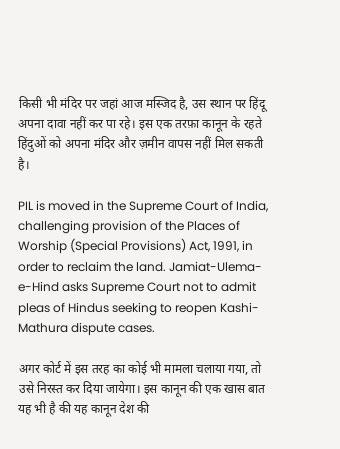किसी भी मंदिर पर जहां आज मस्जिद है, उस स्थान पर हिंदू अपना दावा नहीं कर पा रहे। इस एक तरफ़ा कानून के रहते हिंदुओं को अपना मंदिर और ज़मीन वापस नहीं मिल सकती है।

PIL is moved in the Supreme Court of India, challenging provision of the Places of Worship (Special Provisions) Act, 1991, in order to reclaim the land. Jamiat-Ulema-e-Hind asks Supreme Court not to admit pleas of Hindus seeking to reopen Kashi-Mathura dispute cases.

अगर कोर्ट में इस तरह का कोई भी मामला चलाया गया, तो उसे निरस्त कर दिया जायेगा। इस कानून की एक खास बात यह भी है की यह कानून देश की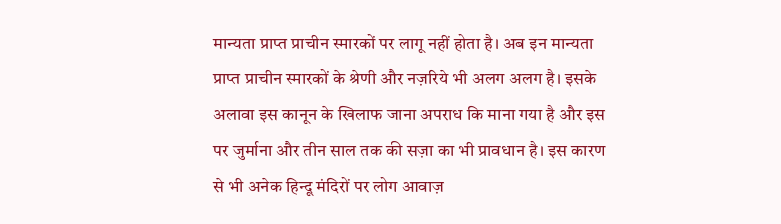मान्यता प्राप्त प्राचीन स्मारकों पर लागू नहीं होता है। अब इन मान्यता प्राप्त प्राचीन स्मारकों के श्रेणी और नज़रिये भी अलग अलग है। इसके अलावा इस कानून के खिलाफ जाना अपराध कि माना गया है और इस पर जुर्माना और तीन साल तक की सज़ा का भी प्रावधान है। इस कारण से भी अनेक हिन्दू मंदिरों पर लोग आवाज़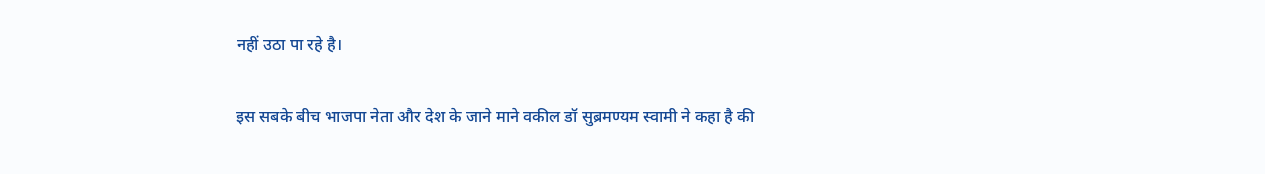नहीं उठा पा रहे है।

इस सबके बीच भाजपा नेता और देश के जाने माने वकील डॉ सुब्रमण्यम स्वामी ने कहा है की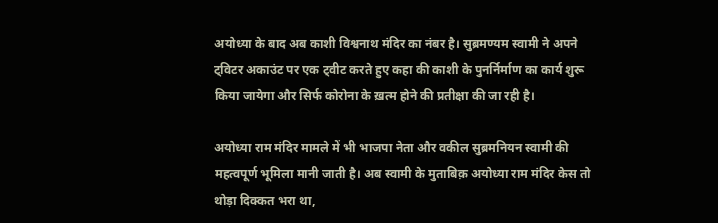अयोध्या के बाद अब काशी विश्वनाथ मंदिर का नंबर है। सुब्रमण्यम स्वामी ने अपने ट्विटर अकाउंट पर एक ट्वीट करते हुए कहा की काशी के पुनर्निर्माण का कार्य शुरू किया जायेगा और सिर्फ कोरोना के ख़त्म होने की प्रतीक्षा की जा रही है।

अयोध्या राम मंदिर मामले में भी भाजपा नेता और वकील सुब्रमनियन स्वामी की महत्वपूर्ण भूमिला मानी जाती है। अब स्वामी के मुताबिक़ अयोध्या राम मंदिर केस तो थोड़ा दिक्कत भरा था,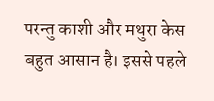परन्तु काशी और मथुरा केस बहुत आसान है। इससे पहले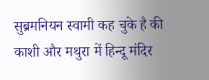सुब्रमनियन स्वामी कह चुके है की काशी और मथुरा में हिन्दू मंदिर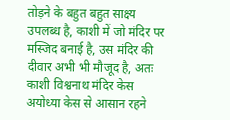तोड़ने के बहुत बहुत साक्ष्य उपलब्ध है, काशी में जो मंदिर पर मस्जिद बनाई है, उस मंदिर की दीवार अभी भी मौजूद है, अतः काशी विश्वनाथ मंदिर केस अयोध्या केस से आसान रहने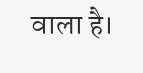वाला है।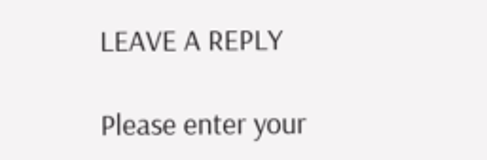LEAVE A REPLY

Please enter your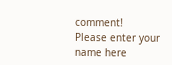comment!
Please enter your name here